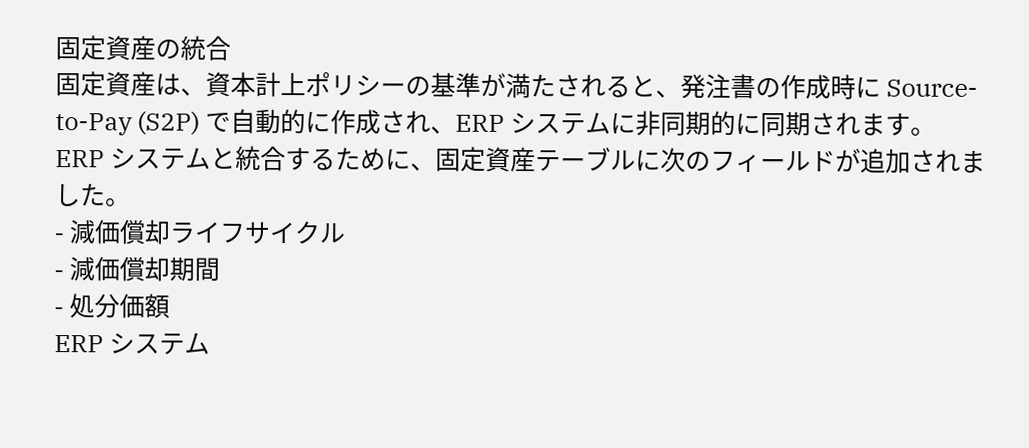固定資産の統合
固定資産は、資本計上ポリシーの基準が満たされると、発注書の作成時に Source-to-Pay (S2P) で自動的に作成され、ERP システムに非同期的に同期されます。
ERP システムと統合するために、固定資産テーブルに次のフィールドが追加されました。
- 減価償却ライフサイクル
- 減価償却期間
- 処分価額
ERP システム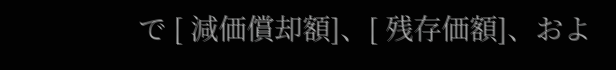で [ 減価償却額]、[ 残存価額]、およ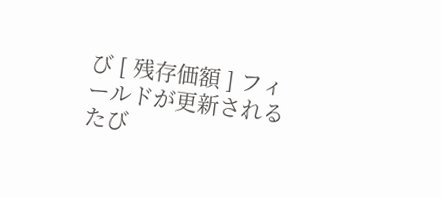び [ 残存価額 ] フィールドが更新されるたび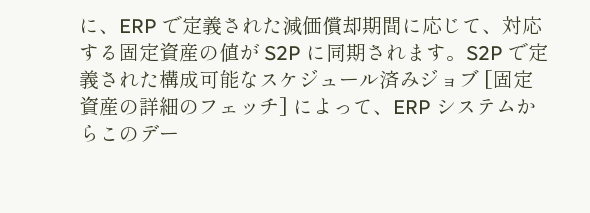に、ERP で定義された減価償却期間に応じて、対応する固定資産の値が S2P に同期されます。S2P で定義された構成可能なスケジュール済みジョブ [固定資産の詳細のフェッチ] によって、ERP システムからこのデー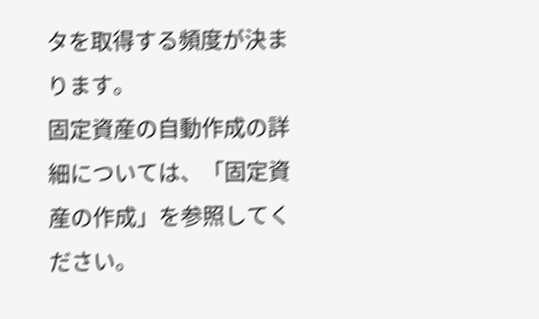タを取得する頻度が決まります。
固定資産の自動作成の詳細については、「固定資産の作成」を参照してください。